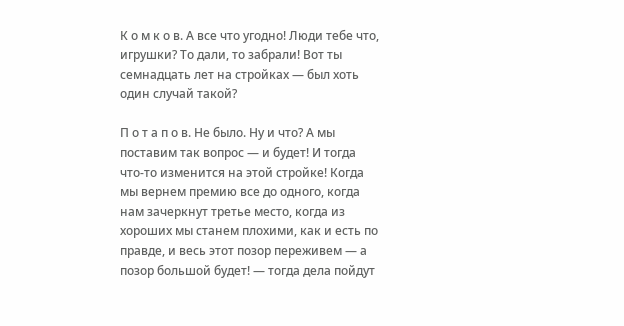К о м к о в. А все что угодно! Люди тебе что, игрушки? То дали, то забрали! Вот ты семнадцать лет на стройках — был хоть один случай такой?

П о т а п о в. Не было. Ну и что? А мы поставим так вопрос — и будет! И тогда что-то изменится на этой стройке! Когда мы вернем премию все до одного, когда нам зачеркнут третье место, когда из хороших мы станем плохими, как и есть по правде, и весь этот позор переживем — а позор большой будет! — тогда дела пойдут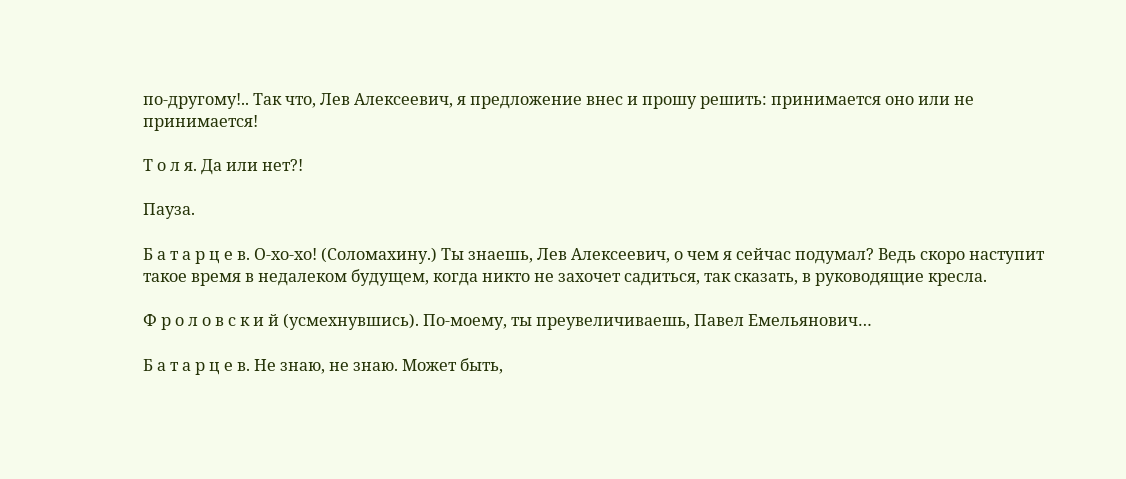по-другому!.. Так что, Лев Алексеевич, я предложение внес и прошу решить: принимается оно или не принимается!

Т о л я. Да или нет?!

Пауза.

Б а т а р ц е в. О-хо-хо! (Соломахину.) Ты знаешь, Лев Алексеевич, о чем я сейчас подумал? Ведь скоро наступит такое время в недалеком будущем, когда никто не захочет садиться, так сказать, в руководящие кресла.

Ф р о л о в с к и й (усмехнувшись). По-моему, ты преувеличиваешь, Павел Емельянович…

Б а т а р ц е в. Не знаю, не знаю. Может быть,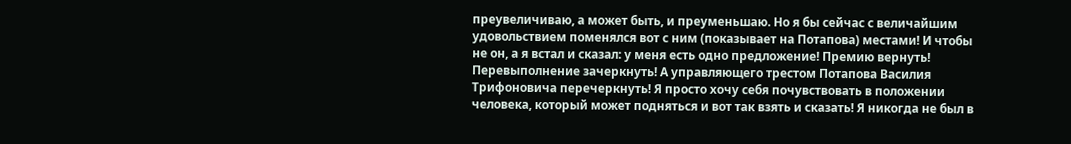преувеличиваю, а может быть, и преуменьшаю. Но я бы сейчас с величайшим удовольствием поменялся вот с ним (показывает на Потапова) местами! И чтобы не он, а я встал и сказал: у меня есть одно предложение! Премию вернуть! Перевыполнение зачеркнуть! А управляющего трестом Потапова Василия Трифоновича перечеркнуть! Я просто хочу себя почувствовать в положении человека, который может подняться и вот так взять и сказать! Я никогда не был в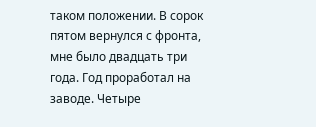таком положении. В сорок пятом вернулся с фронта, мне было двадцать три года. Год проработал на заводе. Четыре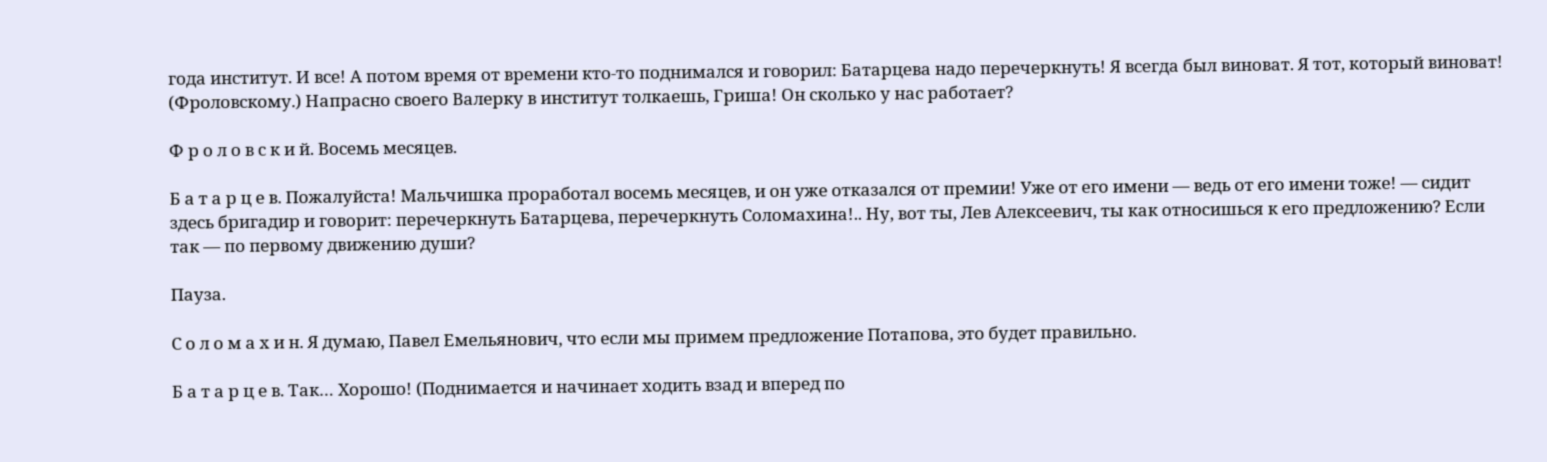года институт. И все! А потом время от времени кто-то поднимался и говорил: Батарцева надо перечеркнуть! Я всегда был виноват. Я тот, который виноват! (Фроловскому.) Напрасно своего Валерку в институт толкаешь, Гриша! Он сколько у нас работает?

Ф р о л о в с к и й. Восемь месяцев.

Б а т а р ц е в. Пожалуйста! Мальчишка проработал восемь месяцев, и он уже отказался от премии! Уже от его имени — ведь от его имени тоже! — сидит здесь бригадир и говорит: перечеркнуть Батарцева, перечеркнуть Соломахина!.. Ну, вот ты, Лев Алексеевич, ты как относишься к его предложению? Если так — по первому движению души?

Пауза.

С о л о м а х и н. Я думаю, Павел Емельянович, что если мы примем предложение Потапова, это будет правильно.

Б а т а р ц е в. Так… Хорошо! (Поднимается и начинает ходить взад и вперед по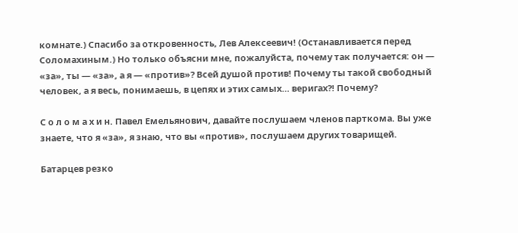комнате.) Спасибо за откровенность, Лев Алексеевич! (Останавливается перед Соломахиным.) Но только объясни мне, пожалуйста, почему так получается: он — «за», ты — «за», а я — «против»? Всей душой против! Почему ты такой свободный человек, а я весь, понимаешь, в цепях и этих самых… веригах?! Почему?

С о л о м а х и н. Павел Емельянович, давайте послушаем членов парткома. Вы уже знаете, что я «за», я знаю, что вы «против», послушаем других товарищей.

Батарцев резко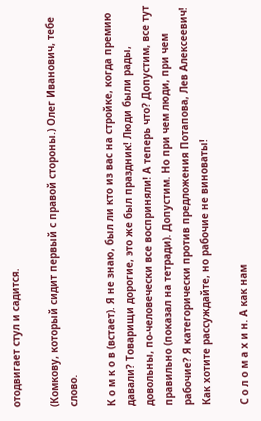отодвигает стул и садится.

(Комкову, который сидит первый с правой стороны.) Олег Иванович, тебе слово.

К о м к о в (встает). Я не знаю, был ли кто из вас на стройке, когда премию давали? Товарищи дорогие, это же был праздник! Люди были рады, довольны, по-человечески все восприняли! А теперь что? Допустим, все тут правильно (показал на тетради). Допустим. Но при чем люди, при чем рабочие? Я категорически против предложения Потапова, Лев Алексеевич! Как хотите рассуждайте, но рабочие не виноваты!

С о л о м а х и н. А как нам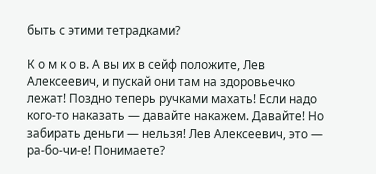быть с этими тетрадками?

К о м к о в. А вы их в сейф положите, Лев Алексеевич, и пускай они там на здоровьечко лежат! Поздно теперь ручками махать! Если надо кого-то наказать — давайте накажем. Давайте! Но забирать деньги — нельзя! Лев Алексеевич, это — ра-бо-чи-е! Понимаете?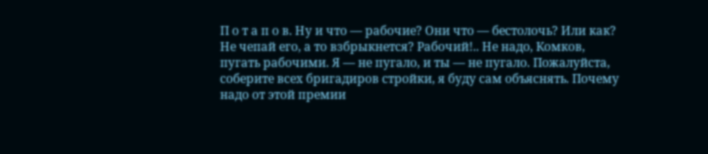П о т а п о в. Ну и что — рабочие? Они что — бестолочь? Или как? Не чепай его, а то взбрыкнется? Рабочий!.. Не надо, Комков, пугать рабочими. Я — не пугало, и ты — не пугало. Пожалуйста, соберите всех бригадиров стройки, я буду сам объяснять. Почему надо от этой премии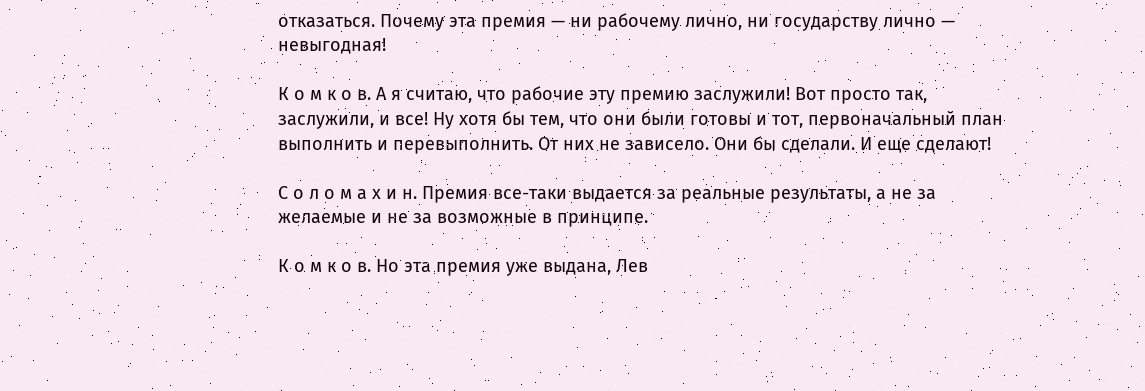отказаться. Почему эта премия — ни рабочему лично, ни государству лично — невыгодная!

К о м к о в. А я считаю, что рабочие эту премию заслужили! Вот просто так, заслужили, и все! Ну хотя бы тем, что они были готовы и тот, первоначальный план выполнить и перевыполнить. От них не зависело. Они бы сделали. И еще сделают!

С о л о м а х и н. Премия все-таки выдается за реальные результаты, а не за желаемые и не за возможные в принципе.

К о м к о в. Но эта премия уже выдана, Лев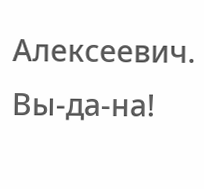Алексеевич. Вы-да-на!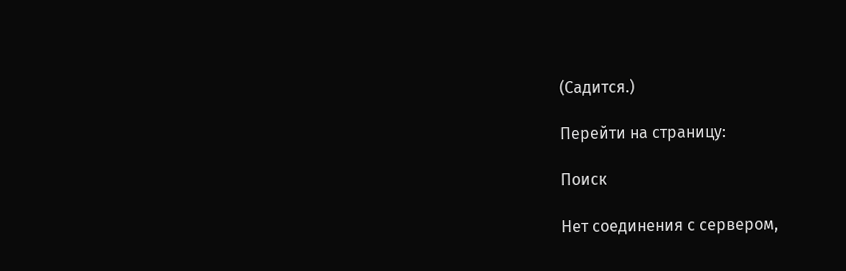(Садится.)

Перейти на страницу:

Поиск

Нет соединения с сервером,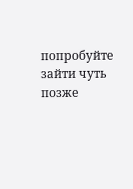попробуйте зайти чуть позже